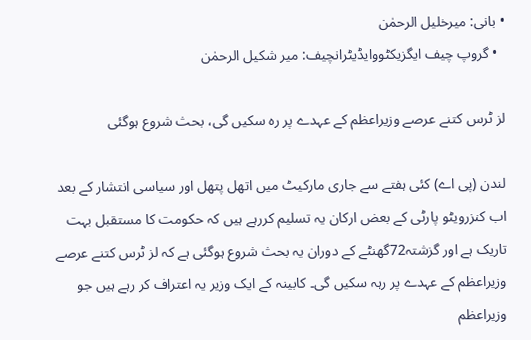• بانی: میرخلیل الرحمٰن
  • گروپ چیف ایگزیکٹووایڈیٹرانچیف: میر شکیل الرحمٰن

لز ٹرس کتنے عرصے وزیراعظم کے عہدے پر رہ سکیں گی، بحث شروع ہوگئی

لندن (پی اے) کئی ہفتے سے جاری مارکیٹ میں اتھل پتھل اور سیاسی انتشار کے بعد اب کنزرویٹو پارٹی کے بعض ارکان یہ تسلیم کررہے ہیں کہ حکومت کا مستقبل بہت تاریک ہے اور گزشتہ72گھنٹے کے دوران یہ بحث شروع ہوگئی ہے کہ لز ٹرس کتنے عرصے وزیراعظم کے عہدے پر رہہ سکیں گی۔ کابینہ کے ایک وزیر یہ اعتراف کر رہے ہیں جو وزیراعظم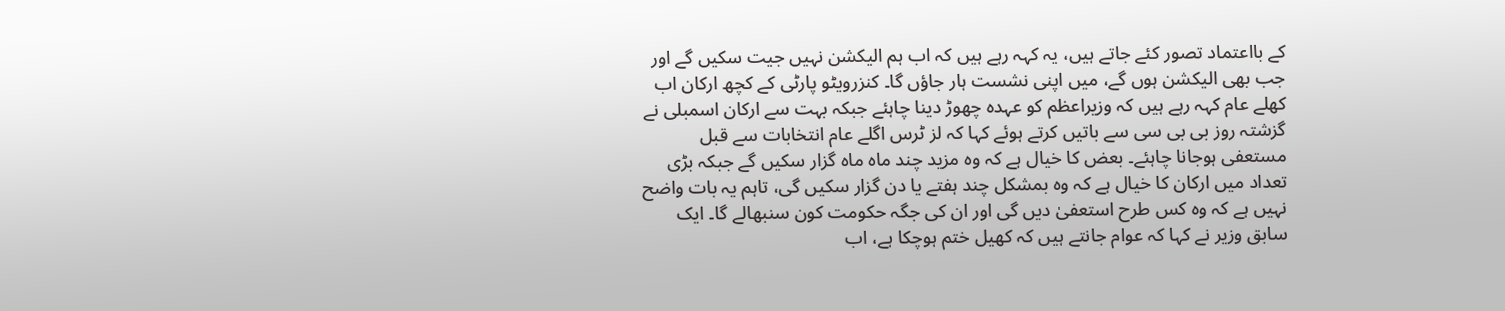کے بااعتماد تصور کئے جاتے ہیں، یہ کہہ رہے ہیں کہ اب ہم الیکشن نہیں جیت سکیں گے اور جب بھی الیکشن ہوں گے، میں اپنی نشست ہار جاؤں گا۔ کنزرویٹو پارٹی کے کچھ ارکان اب کھلے عام کہہ رہے ہیں کہ وزیراعظم کو عہدہ چھوڑ دینا چاہئے جبکہ بہت سے ارکان اسمبلی نے گزشتہ روز بی بی سی سے باتیں کرتے ہوئے کہا کہ لز ٹرس اگلے عام انتخابات سے قبل مستعفی ہوجانا چاہئے۔ بعض کا خیال ہے کہ وہ مزید چند ماہ ماہ گزار سکیں گے جبکہ بڑی تعداد میں ارکان کا خیال ہے کہ وہ بمشکل چند ہفتے یا دن گزار سکیں گی، تاہم یہ بات واضح نہیں ہے کہ وہ کس طرح استعفیٰ دیں گی اور ان کی جگہ حکومت کون سنبھالے گا۔ ایک سابق وزیر نے کہا کہ عوام جانتے ہیں کہ کھیل ختم ہوچکا ہے، اب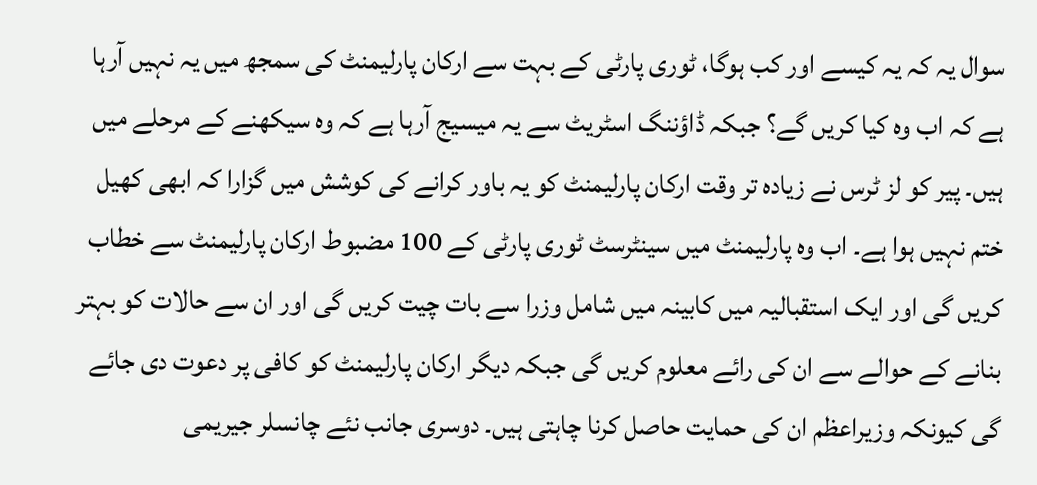سوال یہ کہ یہ کیسے اور کب ہوگا، ٹوری پارٹی کے بہت سے ارکان پارلیمنٹ کی سمجھ میں یہ نہیں آرہا ہے کہ اب وہ کیا کریں گے؟ جبکہ ڈاؤننگ اسٹریٹ سے یہ میسیج آرہا ہے کہ وہ سیکھنے کے مرحلے میں ہیں۔ پیر کو لز ٹرس نے زیادہ تر وقت ارکان پارلیمنٹ کو یہ باور کرانے کی کوشش میں گزارا کہ ابھی کھیل ختم نہیں ہوا ہے۔ اب وہ پارلیمنٹ میں سینٹرسٹ ٹوری پارٹی کے 100 مضبوط ارکان پارلیمنٹ سے خطاب کریں گی اور ایک استقبالیہ میں کابینہ میں شامل وزرا سے بات چیت کریں گی اور ان سے حالات کو بہتر بنانے کے حوالے سے ان کی رائے معلوم کریں گی جبکہ دیگر ارکان پارلیمنٹ کو کافی پر دعوت دی جائے گی کیونکہ وزیراعظم ان کی حمایت حاصل کرنا چاہتی ہیں۔ دوسری جانب نئے چانسلر جیریمی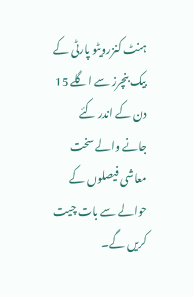ہنٹ کنزرویٹو پارٹی کے بیک بنچرز سے اگلے 15 دن کے اندر کئے جانے والے سخت معاشی فیصلوں کے حوالے سے بات چیت کریں گے۔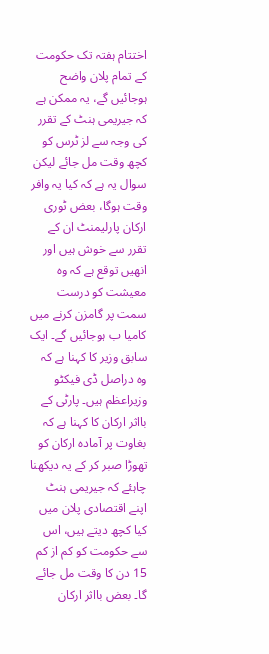اختتام ہفتہ تک حکومت کے تمام پلان واضح ہوجائیں گے، یہ ممکن ہے کہ جیریمی ہنٹ کے تقرر کی وجہ سے لز ٹرس کو کچھ وقت مل جائے لیکن سوال یہ ہے کہ کیا یہ وافر وقت ہوگا، بعض ٹوری ارکان پارلیمنٹ ان کے تقرر سے خوش ہیں اور انھیں توقع ہے کہ وہ معیشت کو درست سمت پر گامزن کرنے میں کامیا ب ہوجائیں گے۔ ایک سابق وزیر کا کہنا ہے کہ وہ دراصل ڈی فیکٹو وزیراعظم ہیں۔ پارٹی کے بااثر ارکان کا کہنا ہے کہ بغاوت پر آمادہ ارکان کو تھوڑا صبر کر کے یہ دیکھنا چاہئے کہ جیریمی ہنٹ اپنے اقتصادی پلان میں کیا کچھ دیتے ہیں، اس سے حکومت کو کم از کم 15 دن کا وقت مل جائے گا۔ بعض بااثر ارکان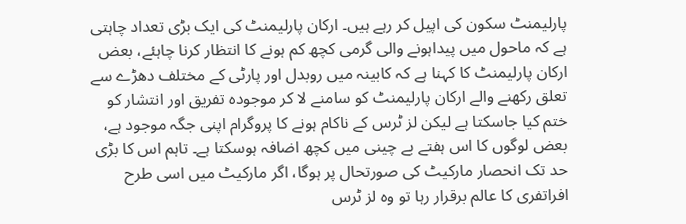پارلیمنٹ سکون کی اپیل کر رہے ہیں۔ ارکان پارلیمنٹ کی ایک بڑی تعداد چاہتی ہے کہ ماحول میں پیداہونے والی گرمی کچھ کم ہونے کا انتظار کرنا چاہئے، بعض ارکان پارلیمنٹ کا کہنا ہے کہ کابینہ میں روبدل اور پارٹی کے مختلف دھڑے سے تعلق رکھنے والے ارکان پارلیمنٹ کو سامنے لا کر موجودہ تفریق اور انتشار کو ختم کیا جاسکتا ہے لیکن لز ٹرس کے ناکام ہونے کا پروگرام اپنی جگہ موجود ہے، بعض لوگوں کا اس ہفتے بے چینی میں کچھ اضافہ ہوسکتا ہے۔ تاہم اس کا بڑی حد تک انحصار مارکیٹ کی صورتحال پر ہوگا، اگر مارکیٹ میں اسی طرح افراتفری کا عالم برقرار رہا تو وہ لز ٹرس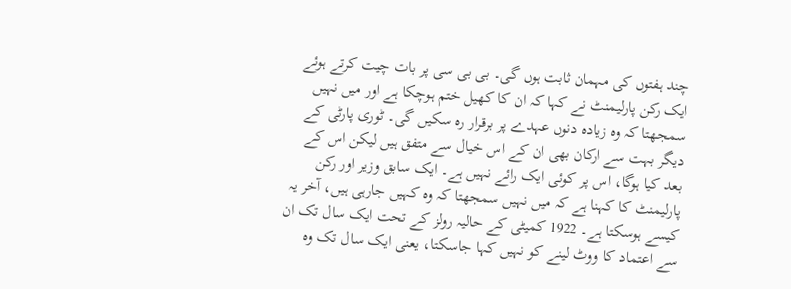چند ہفتوں کی مہمان ثابت ہوں گی۔ بی بی سی پر بات چیت کرتے ہوئے ایک رکن پارلیمنٹ نے کہا کہ ان کا کھیل ختم ہوچکا ہے اور میں نہیں سمجھتا کہ وہ زیادہ دنوں عہدے پر برقرار رہ سکیں گی۔ ٹوری پارٹی کے دیگر بہت سے ارکان بھی ان کے اس خیال سے متفق ہیں لیکن اس کے بعد کیا ہوگا، اس پر کوئی ایک رائے نہیں ہے۔ ایک سابق وزیر اور رکن پارلیمنٹ کا کہنا ہے کہ میں نہیں سمجھتا کہ وہ کہیں جارہی ہیں، آخر یہ کیسے ہوسکتا ہے۔ 1922 کمیٹی کے حالیہ رولز کے تحت ایک سال تک ان سے اعتماد کا ووٹ لینے کو نہیں کہا جاسکتا، یعنی ایک سال تک وہ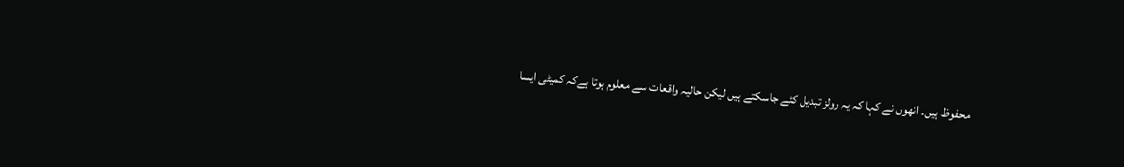محفوظ ہیں۔ انھوں نے کہا کہ یہ رولز تبدیل کئے جاسکتے ہیں لیکن حالیہ واقعات سے معلوم ہوتا ہےکہ کمیٹی ایسا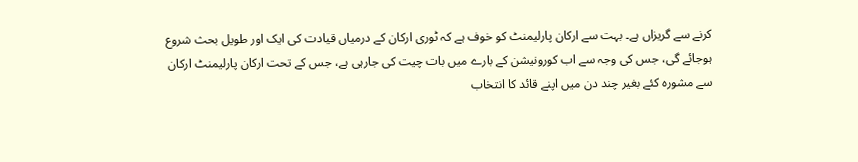کرنے سے گریزاں ہے۔ بہت سے ارکان پارلیمنٹ کو خوف ہے کہ ٹوری ارکان کے درمیاں قیادت کی ایک اور طویل بحث شروع ہوجائے گی، جس کی وجہ سے اب کورونیشن کے بارے میں بات چیت کی جارہی ہے، جس کے تحت ارکان پارلیمنٹ ارکان سے مشورہ کئے بغیر چند دن میں اپنے قائد کا انتخاب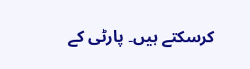کرسکتے ہیں۔ پارٹی کے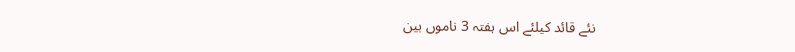نئے قائد کیلئے اس ہفتہ 3 ناموں بین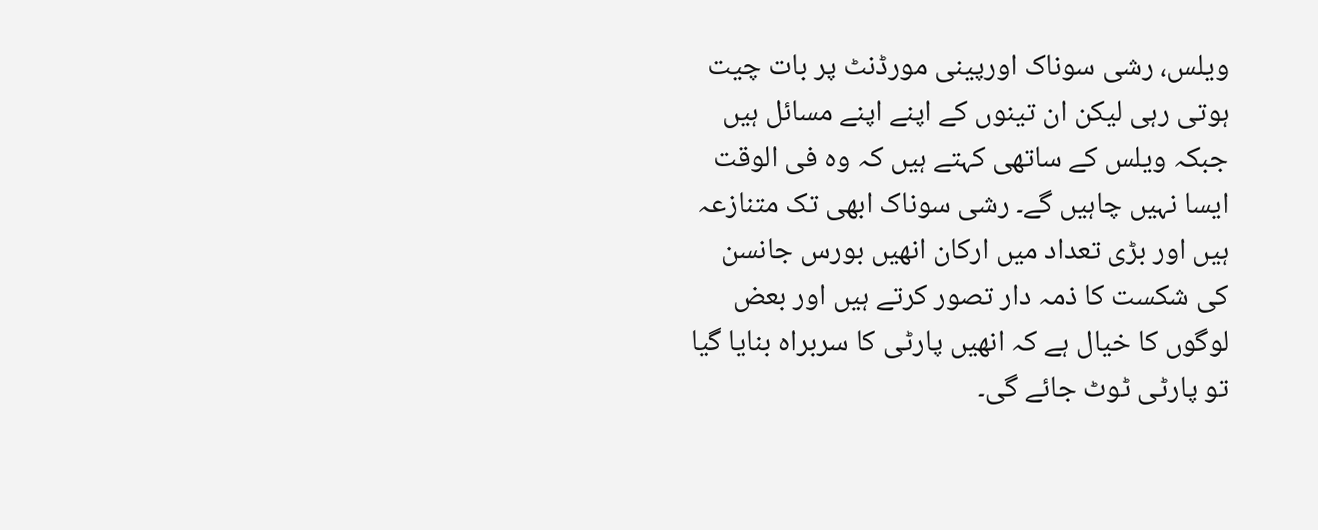ویلس، رشی سوناک اورپینی مورڈنٹ پر بات چیت ہوتی رہی لیکن ان تینوں کے اپنے اپنے مسائل ہیں جبکہ ویلس کے ساتھی کہتے ہیں کہ وہ فی الوقت ایسا نہیں چاہیں گے۔ رشی سوناک ابھی تک متنازعہ ہیں اور بڑی تعداد میں ارکان انھیں بورس جانسن کی شکست کا ذمہ دار تصور کرتے ہیں اور بعض لوگوں کا خیال ہے کہ انھیں پارٹی کا سربراہ بنایا گیا تو پارٹی ٹوٹ جائے گی۔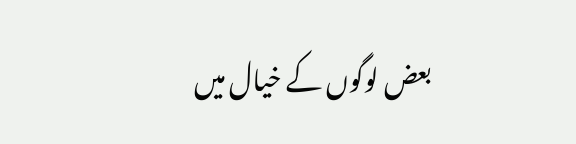بعض لوگوں کے خیال میں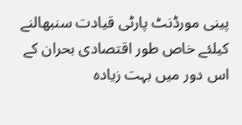پینی مورڈنٹ پارٹی قیادت سنبھالنے کیلئے خاص طور اقتصادی بحران کے اس دور میں بہت زیادہ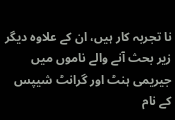نا تجربہ کار ہیں، ان کے علاوہ دیگر زیر بحث آنے والے ناموں میں جیریمی ہنٹ اور گرانٹ شیپس کے نام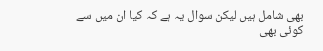بھی شامل ہیں لیکن سوال یہ ہے کہ کیا ان میں سے کوئی بھی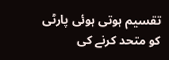تقسیم ہوتی ہوئی پارٹی کو متحد کرنے کی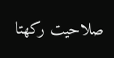صلاحیت رکھتا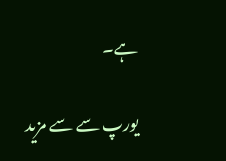ہے۔

یورپ سے سے مزید